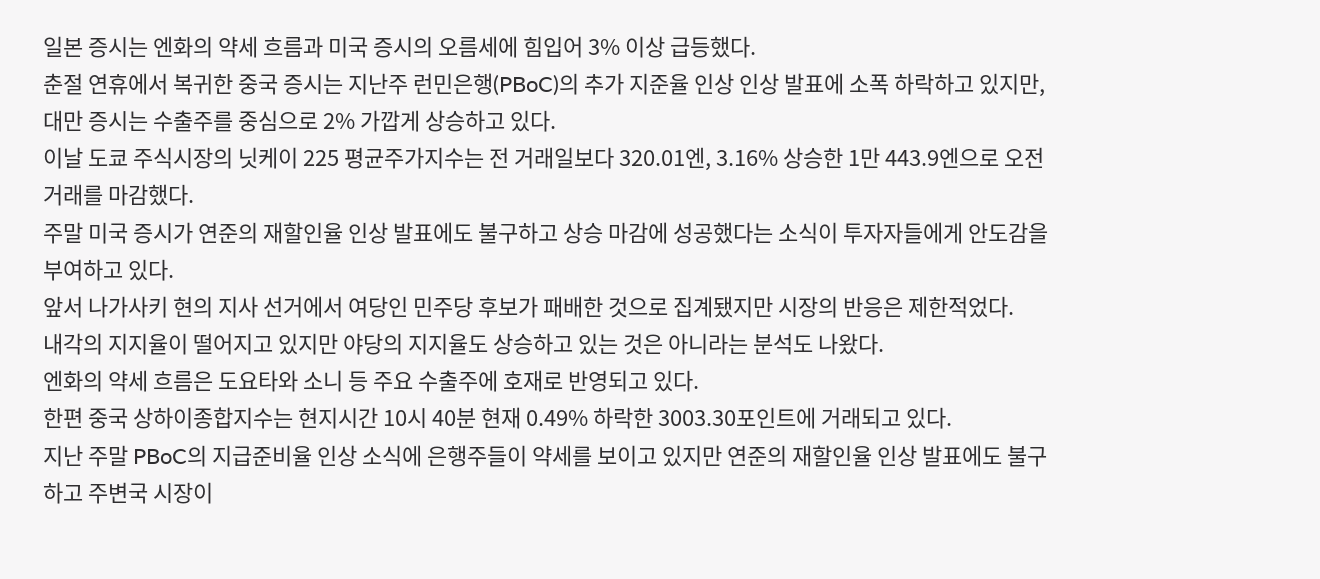일본 증시는 엔화의 약세 흐름과 미국 증시의 오름세에 힘입어 3% 이상 급등했다.
춘절 연휴에서 복귀한 중국 증시는 지난주 런민은행(PBoC)의 추가 지준율 인상 인상 발표에 소폭 하락하고 있지만, 대만 증시는 수출주를 중심으로 2% 가깝게 상승하고 있다.
이날 도쿄 주식시장의 닛케이 225 평균주가지수는 전 거래일보다 320.01엔, 3.16% 상승한 1만 443.9엔으로 오전 거래를 마감했다.
주말 미국 증시가 연준의 재할인율 인상 발표에도 불구하고 상승 마감에 성공했다는 소식이 투자자들에게 안도감을 부여하고 있다.
앞서 나가사키 현의 지사 선거에서 여당인 민주당 후보가 패배한 것으로 집계됐지만 시장의 반응은 제한적었다.
내각의 지지율이 떨어지고 있지만 야당의 지지율도 상승하고 있는 것은 아니라는 분석도 나왔다.
엔화의 약세 흐름은 도요타와 소니 등 주요 수출주에 호재로 반영되고 있다.
한편 중국 상하이종합지수는 현지시간 10시 40분 현재 0.49% 하락한 3003.30포인트에 거래되고 있다.
지난 주말 PBoC의 지급준비율 인상 소식에 은행주들이 약세를 보이고 있지만 연준의 재할인율 인상 발표에도 불구하고 주변국 시장이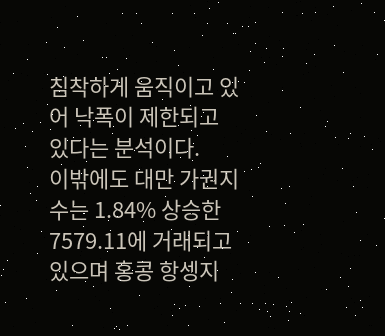침착하게 움직이고 있어 낙폭이 제한되고 있다는 분석이다.
이밖에도 대만 가권지수는 1.84% 상승한 7579.11에 거래되고 있으며 홍콩 항셍지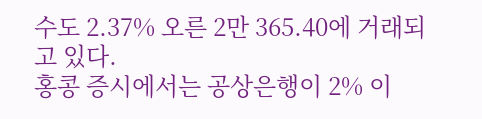수도 2.37% 오른 2만 365.40에 거래되고 있다.
홍콩 증시에서는 공상은행이 2% 이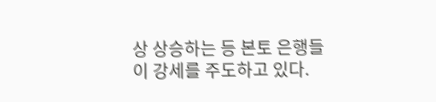상 상승하는 등 본토 은행들이 강세를 주도하고 있다.